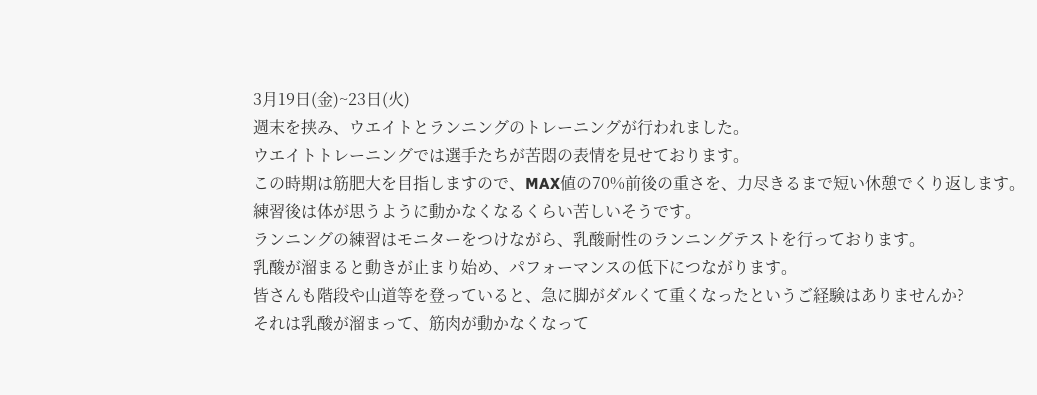3月19日(金)~23日(火)
週末を挟み、ウエイトとランニングのトレーニングが行われました。
ウエイトトレーニングでは選手たちが苦悶の表情を見せております。
この時期は筋肥大を目指しますので、MAX値の70%前後の重さを、力尽きるまで短い休憩でくり返します。
練習後は体が思うように動かなくなるくらい苦しいそうです。
ランニングの練習はモニターをつけながら、乳酸耐性のランニングテストを行っております。
乳酸が溜まると動きが止まり始め、パフォーマンスの低下につながります。
皆さんも階段や山道等を登っていると、急に脚がダルくて重くなったというご経験はありませんか?
それは乳酸が溜まって、筋肉が動かなくなって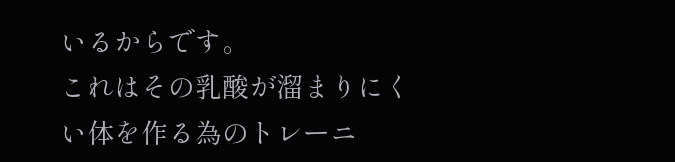いるからです。
これはその乳酸が溜まりにくい体を作る為のトレーニ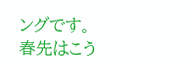ングです。
春先はこう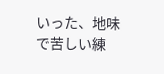いった、地味で苦しい練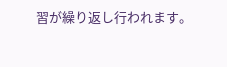習が繰り返し行われます。